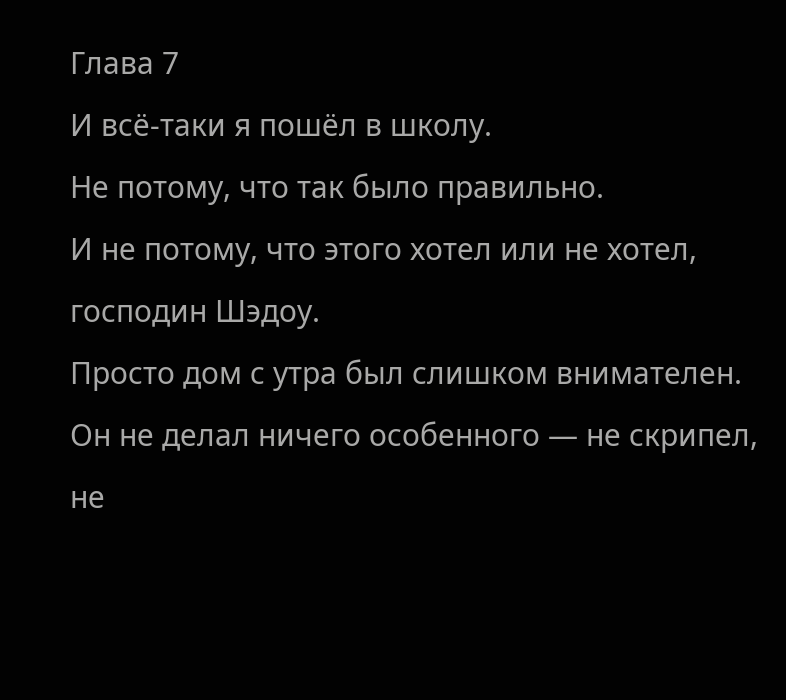Глава 7
И всё-таки я пошёл в школу.
Не потому, что так было правильно.
И не потому, что этого хотел или не хотел, господин Шэдоу.
Просто дом с утра был слишком внимателен.
Он не делал ничего особенного — не скрипел, не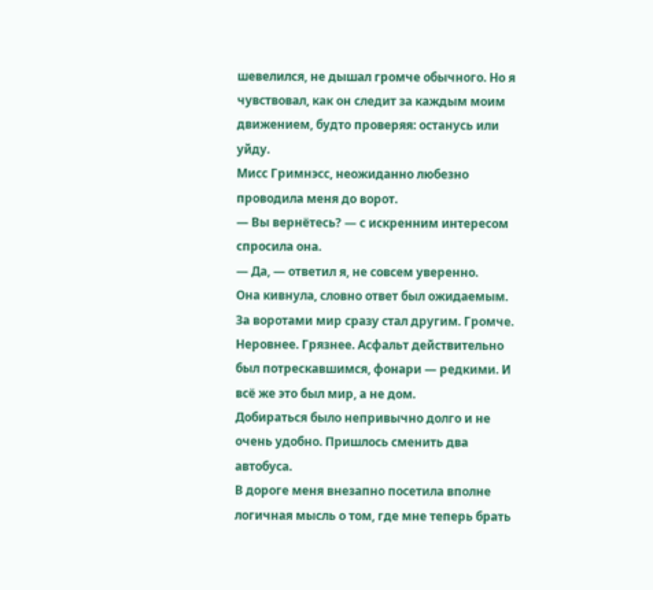шевелился, не дышал громче обычного. Но я чувствовал, как он следит за каждым моим движением, будто проверяя: останусь или уйду.
Мисс Гримнэсс, неожиданно любезно проводила меня до ворот.
— Вы вернётесь? — с искренним интересом спросила она.
— Да, — ответил я, не совсем уверенно.
Она кивнула, словно ответ был ожидаемым.
За воротами мир сразу стал другим. Громче. Неровнее. Грязнее. Асфальт действительно был потрескавшимся, фонари — редкими. И всё же это был мир, а не дом.
Добираться было непривычно долго и не очень удобно. Пришлось сменить два автобуса.
В дороге меня внезапно посетила вполне логичная мысль о том, где мне теперь брать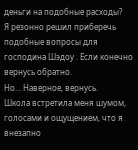деньги на подобные расходы?
Я резонно решил приберечь подобные вопросы для господина Шэдоу . Если конечно вернусь обратно.
Но… Наверное, вернусь.
Школа встретила меня шумом, голосами и ощущением, что я внезапно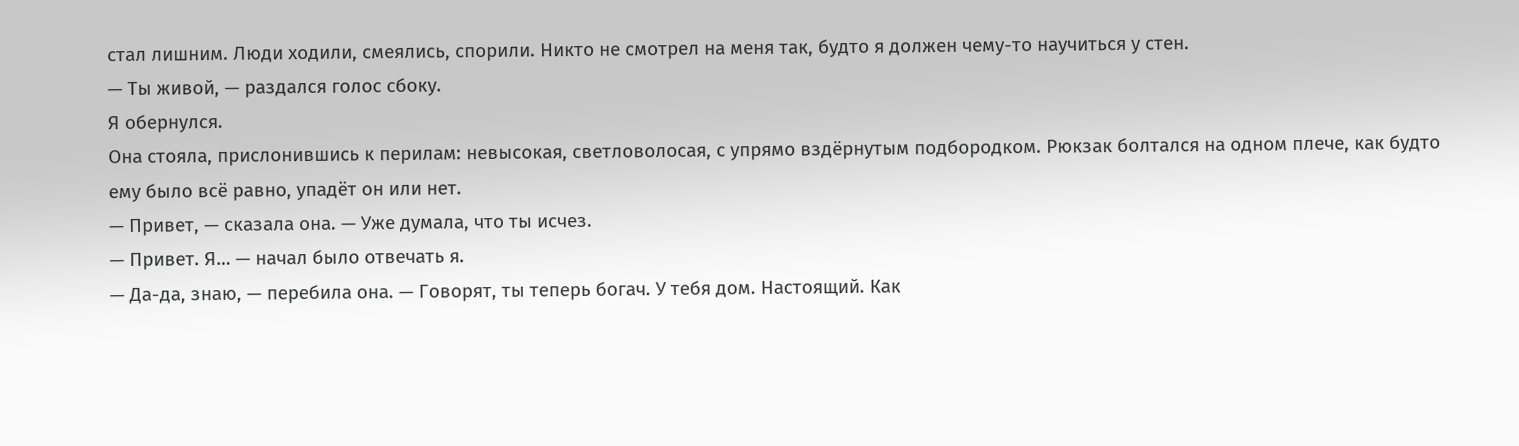стал лишним. Люди ходили, смеялись, спорили. Никто не смотрел на меня так, будто я должен чему-то научиться у стен.
— Ты живой, — раздался голос сбоку.
Я обернулся.
Она стояла, прислонившись к перилам: невысокая, светловолосая, с упрямо вздёрнутым подбородком. Рюкзак болтался на одном плече, как будто ему было всё равно, упадёт он или нет.
— Привет, — сказала она. — Уже думала, что ты исчез.
— Привет. Я… — начал было отвечать я.
— Да-да, знаю, — перебила она. — Говорят, ты теперь богач. У тебя дом. Настоящий. Как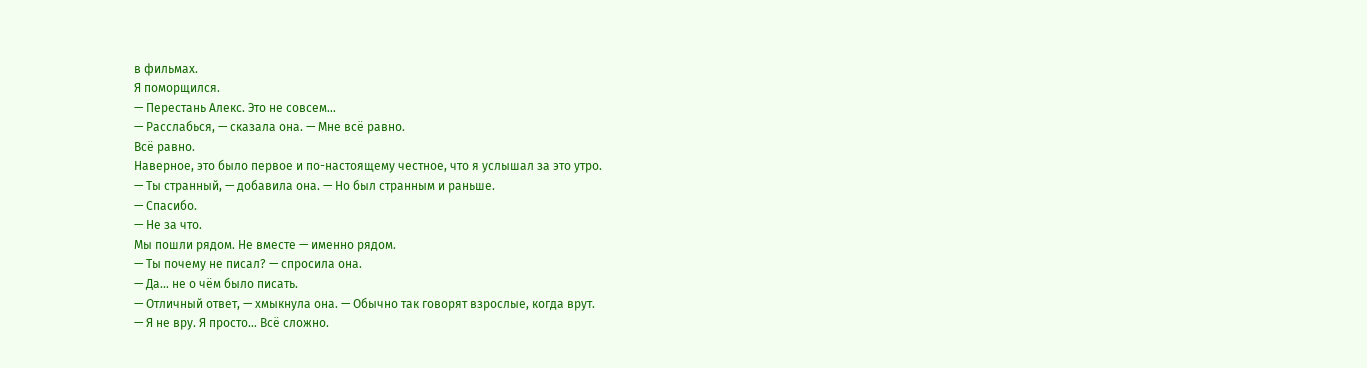в фильмах.
Я поморщился.
— Перестань Алекс. Это не совсем…
— Расслабься, — сказала она. — Мне всё равно.
Всё равно.
Наверное, это было первое и по-настоящему честное, что я услышал за это утро.
— Ты странный, — добавила она. — Но был странным и раньше.
— Спасибо.
— Не за что.
Мы пошли рядом. Не вместе — именно рядом.
— Ты почему не писал? — спросила она.
— Да… не о чём было писать.
— Отличный ответ, — хмыкнула она. — Обычно так говорят взрослые, когда врут.
— Я не вру. Я просто… Всё сложно.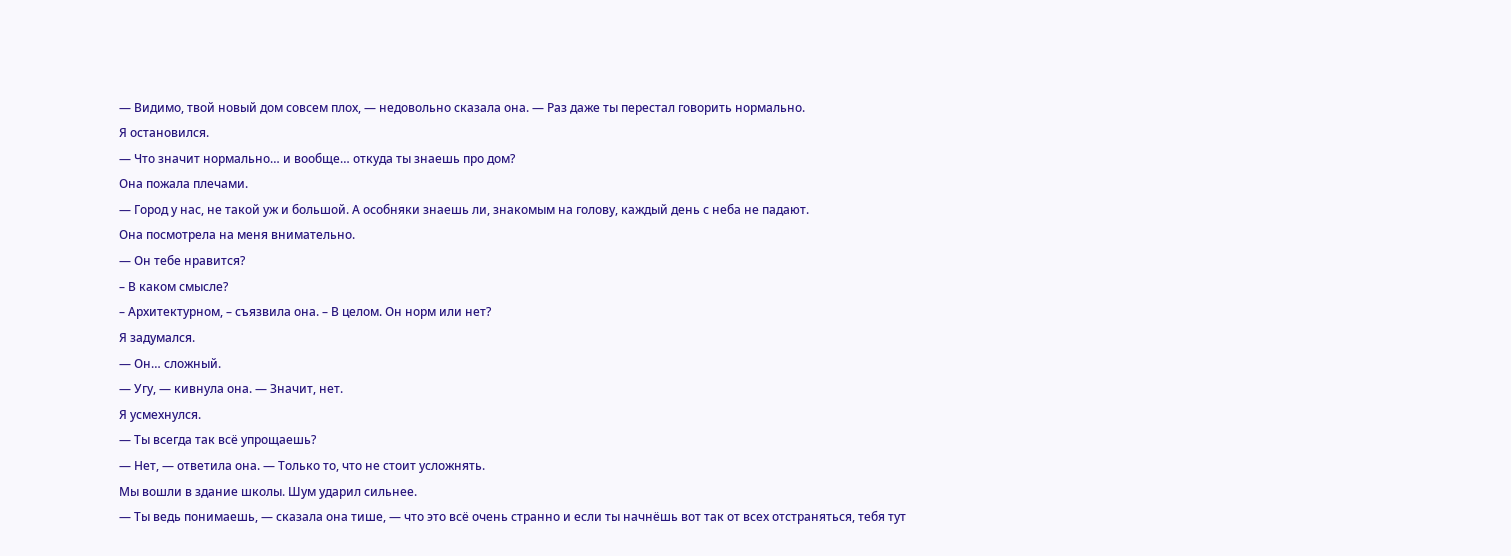— Видимо, твой новый дом совсем плох, — недовольно сказала она. — Раз даже ты перестал говорить нормально.
Я остановился.
— Что значит нормально… и вообще… откуда ты знаешь про дом?
Она пожала плечами.
— Город у нас, не такой уж и большой. А особняки знаешь ли, знакомым на голову, каждый день с неба не падают.
Она посмотрела на меня внимательно.
— Он тебе нравится?
– В каком смысле?
– Архитектурном, – съязвила она. – В целом. Он норм или нет?
Я задумался.
— Он… сложный.
— Угу, — кивнула она. — Значит, нет.
Я усмехнулся.
— Ты всегда так всё упрощаешь?
— Нет, — ответила она. — Только то, что не стоит усложнять.
Мы вошли в здание школы. Шум ударил сильнее.
— Ты ведь понимаешь, — сказала она тише, — что это всё очень странно и если ты начнёшь вот так от всех отстраняться, тебя тут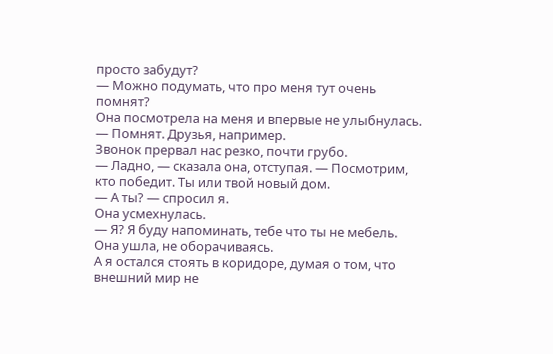просто забудут?
— Можно подумать, что про меня тут очень помнят?
Она посмотрела на меня и впервые не улыбнулась.
— Помнят. Друзья, например.
Звонок прервал нас резко, почти грубо.
— Ладно, — сказала она, отступая. — Посмотрим, кто победит. Ты или твой новый дом.
— А ты? — спросил я.
Она усмехнулась.
— Я? Я буду напоминать, тебе что ты не мебель.
Она ушла, не оборачиваясь.
А я остался стоять в коридоре, думая о том, что внешний мир не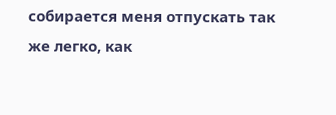собирается меня отпускать так же легко, как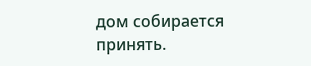дом собирается принять.